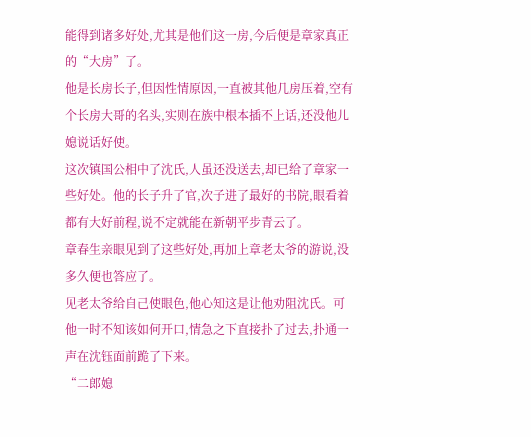能得到诸多好处,尤其是他们这一房,今后便是章家真正的“大房”了。
他是长房长子,但因性情原因,一直被其他几房压着,空有个长房大哥的名头,实则在族中根本插不上话,还没他儿媳说话好使。
这次镇国公相中了沈氏,人虽还没送去,却已给了章家一些好处。他的长子升了官,次子进了最好的书院,眼看着都有大好前程,说不定就能在新朝平步青云了。
章春生亲眼见到了这些好处,再加上章老太爷的游说,没多久便也答应了。
见老太爷给自己使眼色,他心知这是让他劝阻沈氏。可他一时不知该如何开口,情急之下直接扑了过去,扑通一声在沈钰面前跪了下来。
“二郎媳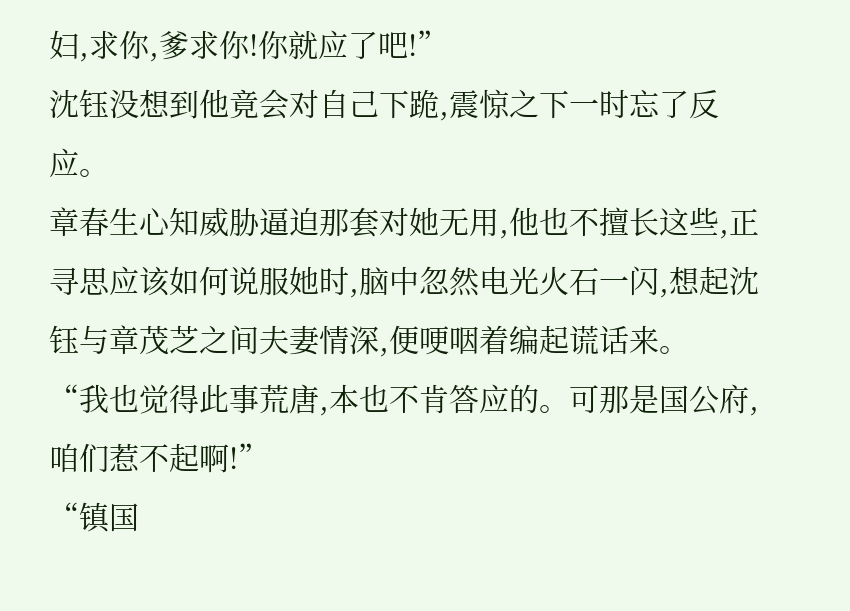妇,求你,爹求你!你就应了吧!”
沈钰没想到他竟会对自己下跪,震惊之下一时忘了反应。
章春生心知威胁逼迫那套对她无用,他也不擅长这些,正寻思应该如何说服她时,脑中忽然电光火石一闪,想起沈钰与章茂芝之间夫妻情深,便哽咽着编起谎话来。
“我也觉得此事荒唐,本也不肯答应的。可那是国公府,咱们惹不起啊!”
“镇国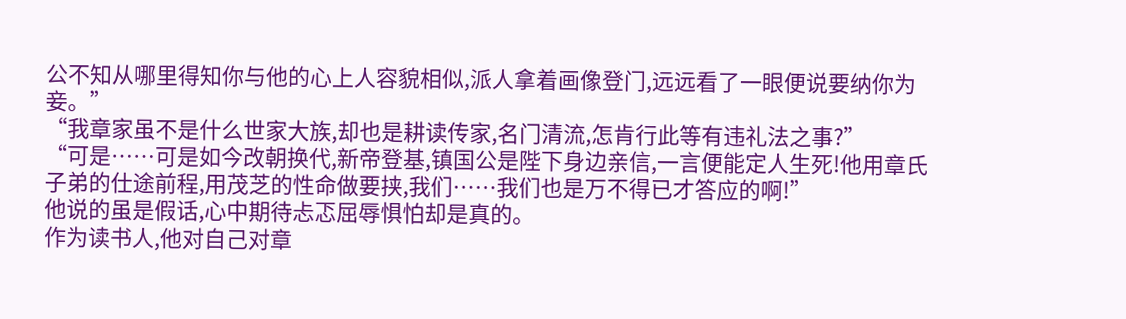公不知从哪里得知你与他的心上人容貌相似,派人拿着画像登门,远远看了一眼便说要纳你为妾。”
“我章家虽不是什么世家大族,却也是耕读传家,名门清流,怎肯行此等有违礼法之事?”
“可是……可是如今改朝换代,新帝登基,镇国公是陛下身边亲信,一言便能定人生死!他用章氏子弟的仕途前程,用茂芝的性命做要挟,我们……我们也是万不得已才答应的啊!”
他说的虽是假话,心中期待忐忑屈辱惧怕却是真的。
作为读书人,他对自己对章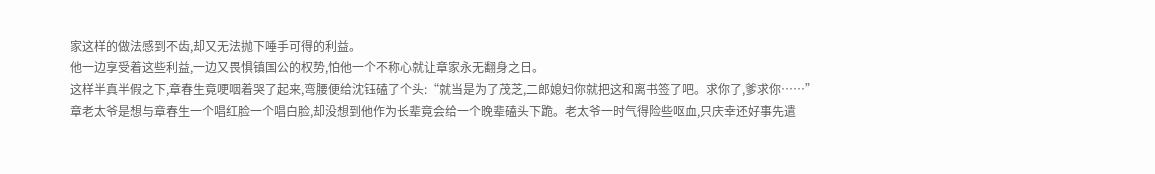家这样的做法感到不齿,却又无法抛下唾手可得的利益。
他一边享受着这些利益,一边又畏惧镇国公的权势,怕他一个不称心就让章家永无翻身之日。
这样半真半假之下,章春生竟哽咽着哭了起来,弯腰便给沈钰磕了个头:“就当是为了茂芝,二郎媳妇你就把这和离书签了吧。求你了,爹求你……”
章老太爷是想与章春生一个唱红脸一个唱白脸,却没想到他作为长辈竟会给一个晚辈磕头下跪。老太爷一时气得险些呕血,只庆幸还好事先遣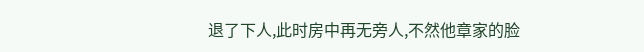退了下人,此时房中再无旁人,不然他章家的脸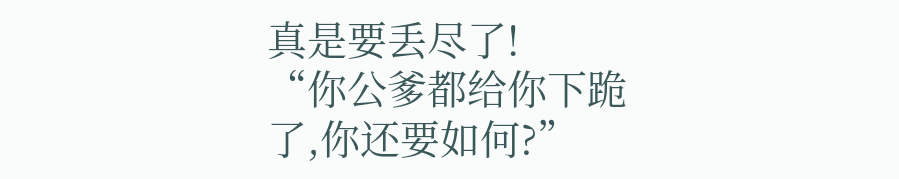真是要丢尽了!
“你公爹都给你下跪了,你还要如何?”